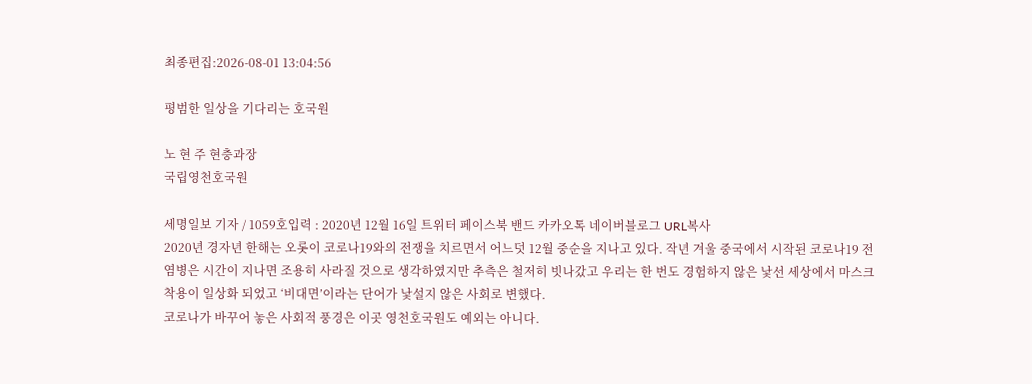최종편집:2026-08-01 13:04:56

평범한 일상을 기다리는 호국원

노 현 주 현충과장
국립영천호국원

세명일보 기자 / 1059호입력 : 2020년 12월 16일 트위터 페이스북 밴드 카카오톡 네이버블로그 URL복사
2020년 경자년 한해는 오롯이 코로나19와의 전쟁을 치르면서 어느덧 12월 중순을 지나고 있다. 작년 겨울 중국에서 시작된 코로나19 전염병은 시간이 지나면 조용히 사라질 것으로 생각하였지만 추측은 철저히 빗나갔고 우리는 한 번도 경험하지 않은 낯선 세상에서 마스크 착용이 일상화 되었고 ‘비대면’이라는 단어가 낯설지 않은 사회로 변했다.
코로나가 바꾸어 놓은 사회적 풍경은 이곳 영천호국원도 예외는 아니다.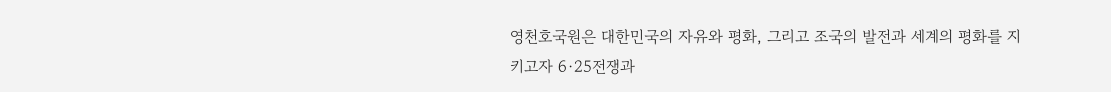영천호국원은 대한민국의 자유와 평화, 그리고 조국의 발전과 세계의 평화를 지키고자 6·25전쟁과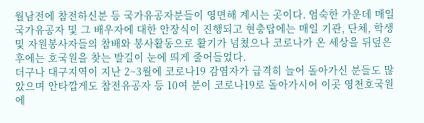월남전에 참전하신분 등 국가유공자분들이 영면해 계시는 곳이다. 엄숙한 가운데 매일 국가유공자 및 그 배우자에 대한 안장식이 진행되고 현충탑에는 매일 기관, 단체, 학생 및 자원봉사자들의 참배와 봉사활동으로 활기가 넘쳤으나 코로나가 온 세상을 뒤덮은 후에는 호국원을 찾는 발길이 눈에 띄게 줄어들었다.
더구나 대구지역이 지난 2~3월에 코로나19 감염자가 급격히 늘어 돌아가신 분들도 많았으며 안타깝게도 참전유공자 등 10여 분이 코로나19로 돌아가시어 이곳 영천호국원에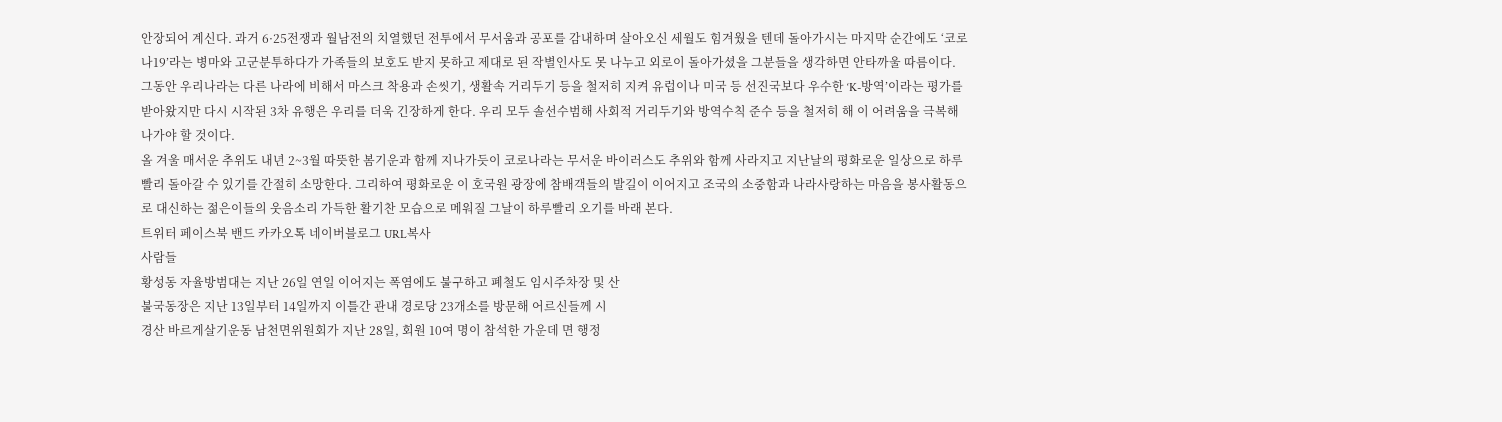안장되어 계신다. 과거 6·25전쟁과 월남전의 치열했던 전투에서 무서움과 공포를 감내하며 살아오신 세월도 힘겨웠을 텐데 돌아가시는 마지막 순간에도 ‘코로나19’라는 병마와 고군분투하다가 가족들의 보호도 받지 못하고 제대로 된 작별인사도 못 나누고 외로이 돌아가셨을 그분들을 생각하면 안타까울 따름이다.
그동안 우리나라는 다른 나라에 비해서 마스크 착용과 손씻기, 생활속 거리두기 등을 철저히 지켜 유럽이나 미국 등 선진국보다 우수한 ‘K-방역’이라는 평가를 받아왔지만 다시 시작된 3차 유행은 우리를 더욱 긴장하게 한다. 우리 모두 솔선수범해 사회적 거리두기와 방역수칙 준수 등을 철저히 해 이 어려움을 극복해 나가야 할 것이다.
올 겨울 매서운 추위도 내년 2~3월 따뜻한 봄기운과 함께 지나가듯이 코로나라는 무서운 바이러스도 추위와 함께 사라지고 지난날의 평화로운 일상으로 하루빨리 돌아갈 수 있기를 간절히 소망한다. 그리하여 평화로운 이 호국원 광장에 참배객들의 발길이 이어지고 조국의 소중함과 나라사랑하는 마음을 봉사활동으로 대신하는 젊은이들의 웃음소리 가득한 활기찬 모습으로 메워질 그날이 하루빨리 오기를 바래 본다.
트위터 페이스북 밴드 카카오톡 네이버블로그 URL복사
사람들
황성동 자율방범대는 지난 26일 연일 이어지는 폭염에도 불구하고 폐철도 임시주차장 및 산
불국동장은 지난 13일부터 14일까지 이틀간 관내 경로당 23개소를 방문해 어르신들께 시
경산 바르게살기운동 남천면위원회가 지난 28일, 회원 10여 명이 참석한 가운데 면 행정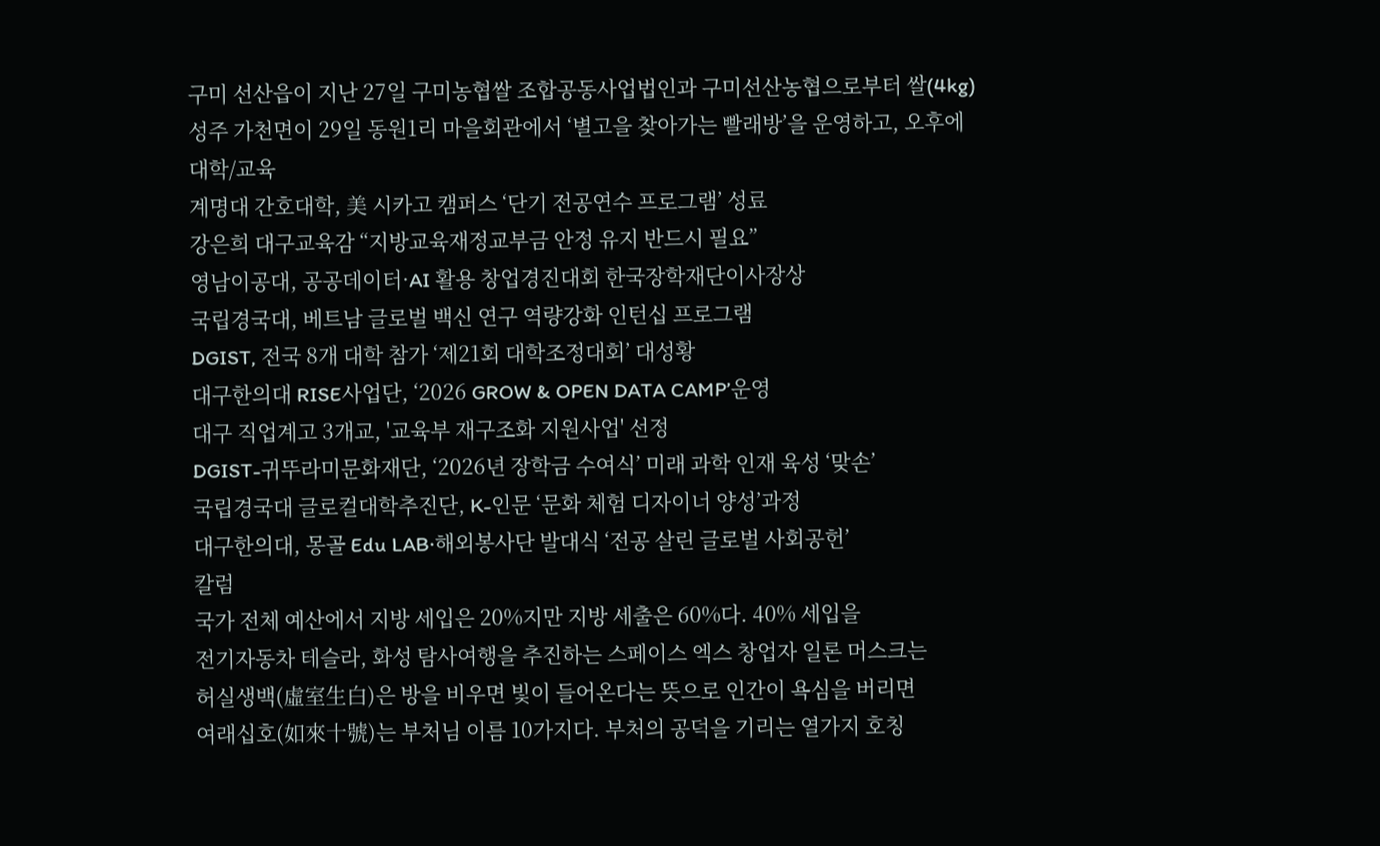구미 선산읍이 지난 27일 구미농협쌀 조합공동사업법인과 구미선산농협으로부터 쌀(4kg)
성주 가천면이 29일 동원1리 마을회관에서 ‘별고을 찾아가는 빨래방’을 운영하고, 오후에
대학/교육
계명대 간호대학, 美 시카고 캠퍼스 ‘단기 전공연수 프로그램’ 성료
강은희 대구교육감 “지방교육재정교부금 안정 유지 반드시 필요”
영남이공대, 공공데이터·AI 활용 창업경진대회 한국장학재단이사장상
국립경국대, 베트남 글로벌 백신 연구 역량강화 인턴십 프로그램
DGIST, 전국 8개 대학 참가 ‘제21회 대학조정대회’ 대성황
대구한의대 RISE사업단, ‘2026 GROW & OPEN DATA CAMP’운영
대구 직업계고 3개교, '교육부 재구조화 지원사업' 선정
DGIST-귀뚜라미문화재단, ‘2026년 장학금 수여식’ 미래 과학 인재 육성 ‘맞손’
국립경국대 글로컬대학추진단, K-인문 ‘문화 체험 디자이너 양성’과정
대구한의대, 몽골 Edu LAB·해외봉사단 발대식 ‘전공 살린 글로벌 사회공헌’
칼럼
국가 전체 예산에서 지방 세입은 20%지만 지방 세출은 60%다. 40% 세입을
전기자동차 테슬라, 화성 탐사여행을 추진하는 스페이스 엑스 창업자 일론 머스크는
허실생백(虛室生白)은 방을 비우면 빛이 들어온다는 뜻으로 인간이 욕심을 버리면
여래십호(如來十號)는 부처님 이름 10가지다. 부처의 공덕을 기리는 열가지 호칭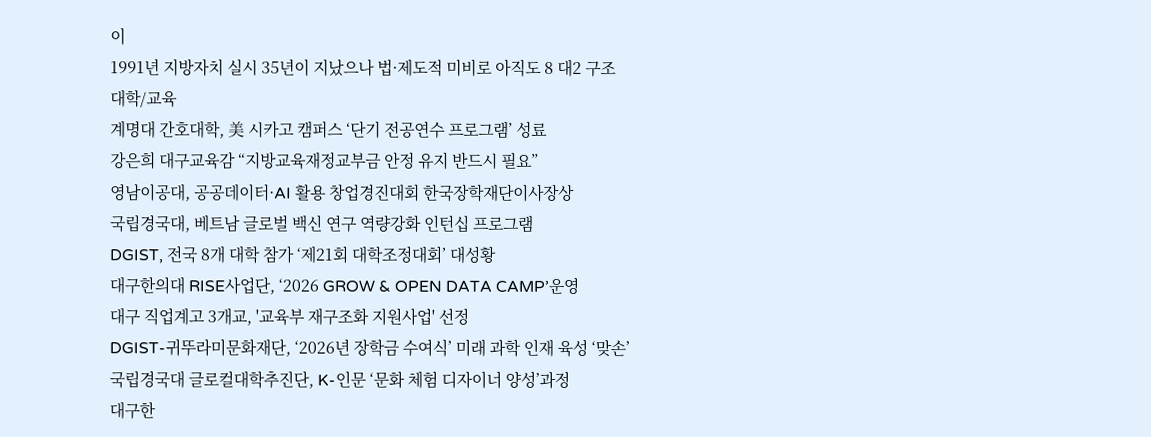이
1991년 지방자치 실시 35년이 지났으나 법·제도적 미비로 아직도 8 대2 구조
대학/교육
계명대 간호대학, 美 시카고 캠퍼스 ‘단기 전공연수 프로그램’ 성료
강은희 대구교육감 “지방교육재정교부금 안정 유지 반드시 필요”
영남이공대, 공공데이터·AI 활용 창업경진대회 한국장학재단이사장상
국립경국대, 베트남 글로벌 백신 연구 역량강화 인턴십 프로그램
DGIST, 전국 8개 대학 참가 ‘제21회 대학조정대회’ 대성황
대구한의대 RISE사업단, ‘2026 GROW & OPEN DATA CAMP’운영
대구 직업계고 3개교, '교육부 재구조화 지원사업' 선정
DGIST-귀뚜라미문화재단, ‘2026년 장학금 수여식’ 미래 과학 인재 육성 ‘맞손’
국립경국대 글로컬대학추진단, K-인문 ‘문화 체험 디자이너 양성’과정
대구한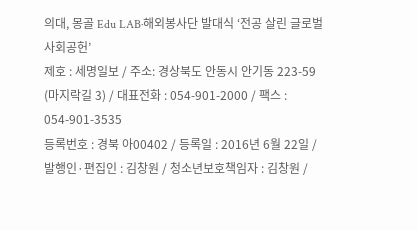의대, 몽골 Edu LAB·해외봉사단 발대식 ‘전공 살린 글로벌 사회공헌’
제호 : 세명일보 / 주소: 경상북도 안동시 안기동 223-59 (마지락길 3) / 대표전화 : 054-901-2000 / 팩스 : 054-901-3535
등록번호 : 경북 아00402 / 등록일 : 2016년 6월 22일 / 발행인·편집인 : 김창원 / 청소년보호책임자 : 김창원 /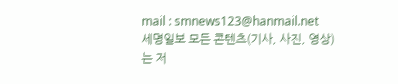mail : smnews123@hanmail.net
세명일보 모든 콘텐츠(기사, 사진, 영상)는 저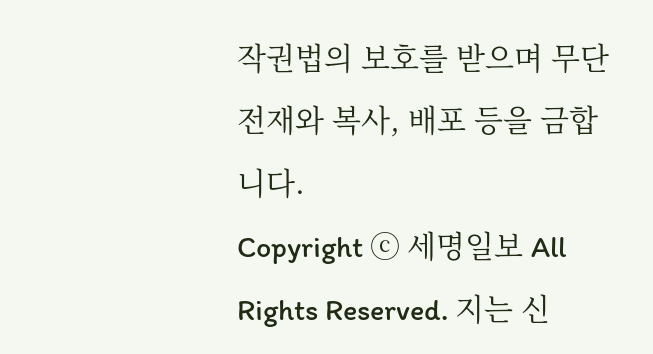작권법의 보호를 받으며 무단 전재와 복사, 배포 등을 금합니다.
Copyright ⓒ 세명일보 All Rights Reserved. 지는 신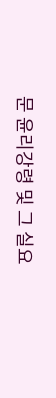문 윤리강령 및 그 실요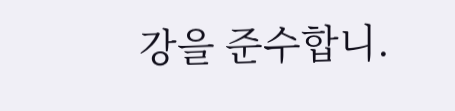강을 준수합니.